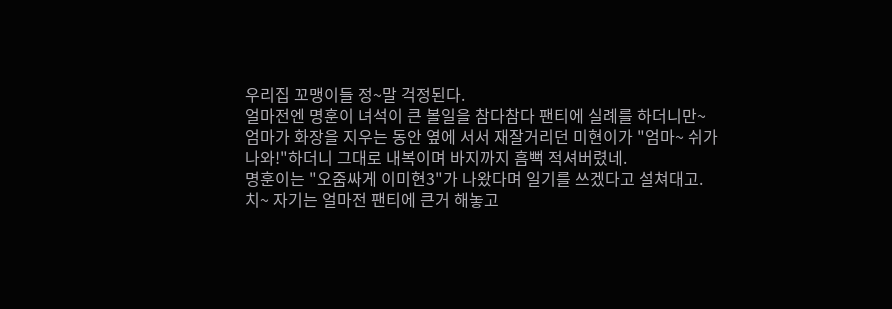우리집 꼬맹이들 정~말 걱정된다.
얼마전엔 명훈이 녀석이 큰 볼일을 참다참다 팬티에 실례를 하더니만~
엄마가 화장을 지우는 동안 옆에 서서 재잘거리던 미현이가 "엄마~ 쉬가 나와!"하더니 그대로 내복이며 바지까지 흠뻑 적셔버렸네.
명훈이는 "오줌싸게 이미현3"가 나왔다며 일기를 쓰겠다고 설쳐대고.
치~ 자기는 얼마전 팬티에 큰거 해놓고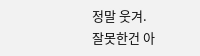정말 웃겨.
잘못한건 아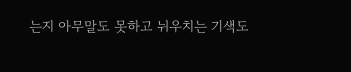는지 아무말도 못하고 뉘우치는 기색도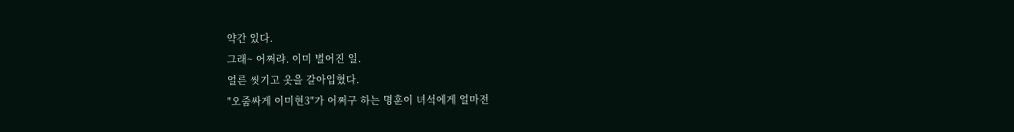약간 있다.
그래~ 어쩌랴. 이미 벌어진 일.
얼른 씻기고 옷을 갈아입혔다.
"오줌싸게 이미현3"가 어쩌구 하는 명훈이 녀석에게 얼마전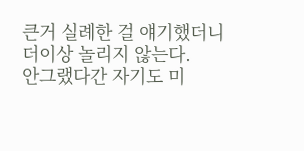큰거 실례한 걸 얘기했더니 더이상 놀리지 않는다.
안그랬다간 자기도 미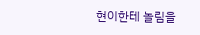현이한테 놀림을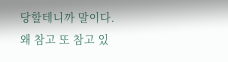당할테니까 말이다.
왜 참고 또 참고 있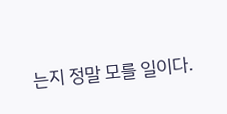는지 정말 모를 일이다.